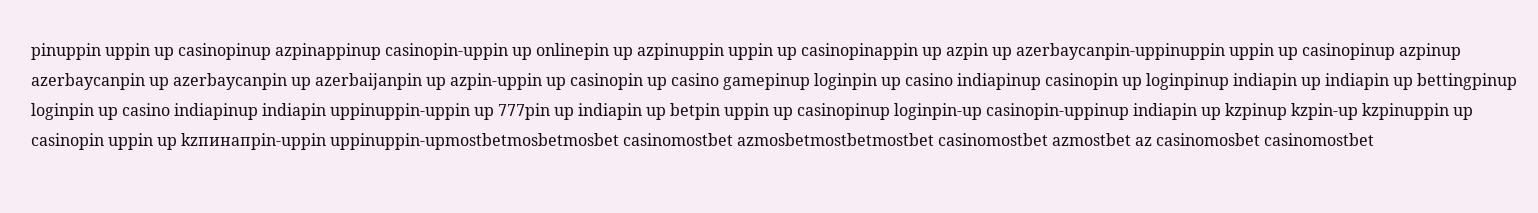pinuppin uppin up casinopinup azpinappinup casinopin-uppin up onlinepin up azpinuppin uppin up casinopinappin up azpin up azerbaycanpin-uppinuppin uppin up casinopinup azpinup azerbaycanpin up azerbaycanpin up azerbaijanpin up azpin-uppin up casinopin up casino gamepinup loginpin up casino indiapinup casinopin up loginpinup indiapin up indiapin up bettingpinup loginpin up casino indiapinup indiapin uppinuppin-uppin up 777pin up indiapin up betpin uppin up casinopinup loginpin-up casinopin-uppinup indiapin up kzpinup kzpin-up kzpinuppin up casinopin uppin up kzпинапpin-uppin uppinuppin-upmostbetmosbetmosbet casinomostbet azmosbetmostbetmostbet casinomostbet azmostbet az casinomosbet casinomostbet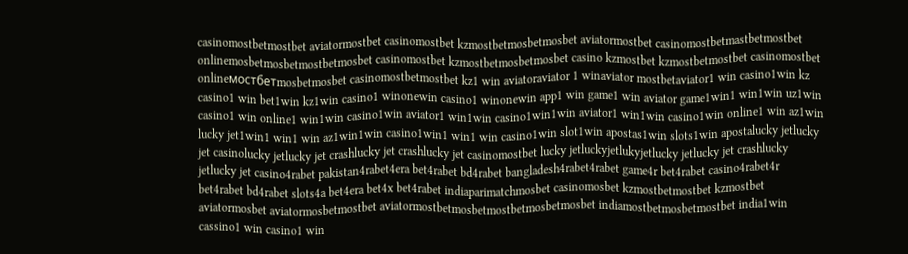casinomostbetmostbet aviatormostbet casinomostbet kzmostbetmosbetmosbet aviatormostbet casinomostbetmastbetmostbet onlinemosbetmosbetmostbetmosbet casinomostbet kzmostbetmosbetmosbet casino kzmostbet kzmostbetmostbet casinomostbet onlineмостбетmosbetmosbet casinomostbetmostbet kz1 win aviatoraviator 1 winaviator mostbetaviator1 win casino1win kz casino1 win bet1win kz1win casino1 winonewin casino1 winonewin app1 win game1 win aviator game1win1 win1win uz1win casino1 win online1 win1win casino1win aviator1 win1win casino1win1win aviator1 win1win casino1win online1 win az1win lucky jet1win1 win1 win az1win1win casino1win1 win1 win casino1win slot1win apostas1win slots1win apostalucky jetlucky jet casinolucky jetlucky jet crashlucky jet crashlucky jet casinomostbet lucky jetluckyjetlukyjetlucky jetlucky jet crashlucky jetlucky jet casino4rabet pakistan4rabet4era bet4rabet bd4rabet bangladesh4rabet4rabet game4r bet4rabet casino4rabet4r bet4rabet bd4rabet slots4a bet4era bet4x bet4rabet indiaparimatchmosbet casinomosbet kzmostbetmostbet kzmostbet aviatormosbet aviatormosbetmostbet aviatormostbetmosbetmostbetmosbetmosbet indiamostbetmosbetmostbet india1win cassino1 win casino1 win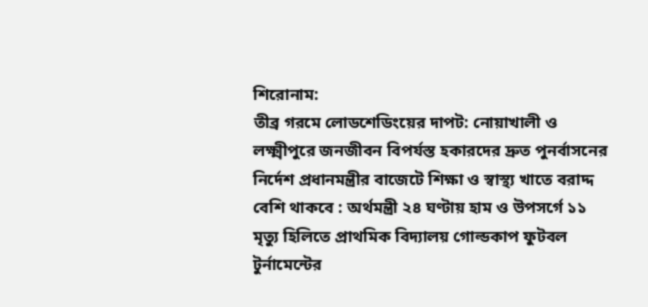শিরোনাম:
তীব্র গরমে লোডশেডিংয়ের দাপট: নোয়াখালী ও লক্ষ্মীপুরে জনজীবন বিপর্যস্ত হকারদের দ্রুত পুনর্বাসনের নির্দেশ প্রধানমন্ত্রীর বাজেটে শিক্ষা ও স্বাস্থ্য খাতে বরাদ্দ বেশি থাকবে : অর্থমন্ত্রী ২৪ ঘণ্টায় হাম ও উপসর্গে ১১ মৃত্যু হিলিতে প্রাথমিক বিদ্যালয় গোল্ডকাপ ফুটবল টুর্নামেন্টের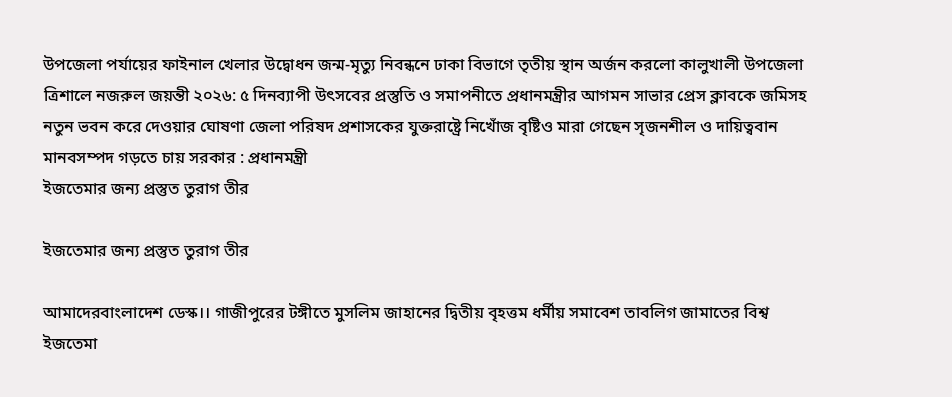উপজেলা পর্যায়ের ফাইনাল খেলার উদ্বোধন জন্ম-মৃত্যু নিবন্ধনে ঢাকা বিভাগে তৃতীয় স্থান অর্জন করলো কালুখালী উপজেলা ত্রিশালে নজরুল জয়ন্তী ২০২৬: ৫ দিনব্যাপী উৎসবের প্রস্তুতি ও সমাপনীতে প্রধানমন্ত্রীর আগমন সাভার প্রেস ক্লাবকে জমিসহ নতুন ভবন করে দেওয়ার ঘোষণা জেলা পরিষদ প্রশাসকের যুক্তরাষ্ট্রে নিখোঁজ বৃষ্টিও মারা গেছেন সৃজনশীল ও দায়িত্ববান মানবসম্পদ গড়তে চায় সরকার : প্রধানমন্ত্রী
ইজতেমার জন্য প্রস্তুত তুরাগ তীর

ইজতেমার জন্য প্রস্তুত তুরাগ তীর

আমাদেরবাংলাদেশ ডেস্ক।। গাজীপুরের টঙ্গীতে মুসলিম জাহানের দ্বিতীয় বৃহত্তম ধর্মীয় সমাবেশ তাবলিগ জামাতের বিশ্ব ইজতেমা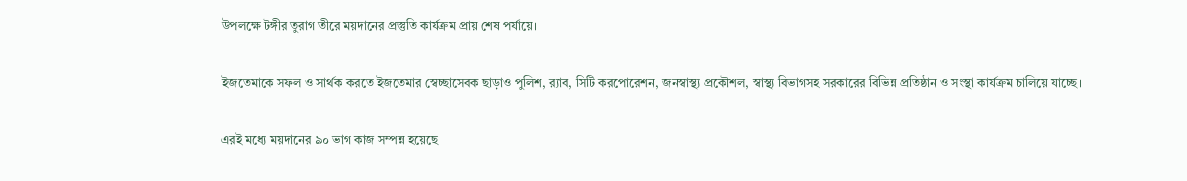উপলক্ষে টঙ্গীর তুরাগ তীরে ময়দানের প্রস্তুতি কার্যক্রম প্রায় শেষ পর্যায়ে।

ইজতেমাকে সফল ও সার্থক করতে ইজতেমার স্বেচ্ছাসেবক ছাড়াও পুলিশ, র‌্যাব, সিটি করপোরেশন, জনস্বাস্থ্য প্রকৌশল, স্বাস্থ্য বিভাগসহ সরকারের বিভিন্ন প্রতিষ্ঠান ও সংস্থা কার্যক্রম চালিয়ে যাচ্ছে।

এরই মধ্যে ময়দানের ৯০ ভাগ কাজ সম্পন্ন হয়েছে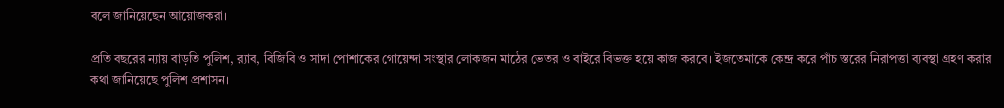বলে জানিয়েছেন আয়োজকরা।

প্রতি বছরের ন্যায় বাড়তি পুলিশ, র‌্যাব, বিজিবি ও সাদা পোশাকের গোয়েন্দা সংস্থার লোকজন মাঠের ভেতর ও বাইরে বিভক্ত হয়ে কাজ করবে। ইজতেমাকে কেন্দ্র করে পাঁচ স্তরের নিরাপত্তা ব্যবস্থা গ্রহণ করার কথা জানিয়েছে পুলিশ প্রশাসন।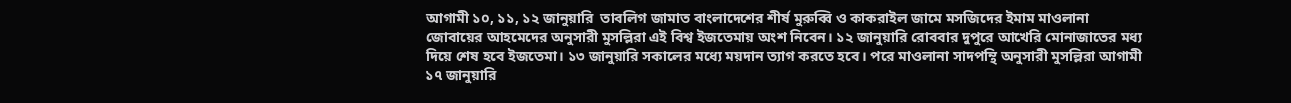আগামী ১০, ১১, ১২ জানুয়ারি  তাবলিগ জামাত বাংলাদেশের শীর্ষ মুরুব্বি ও কাকরাইল জামে মসজিদের ইমাম মাওলানা জোবায়ের আহমেদের অনুসারী মুসল্লিরা এই বিশ্ব ইজতেমায় অংশ নিবেন। ১২ জানুয়ারি রোববার দুপুরে আখেরি মোনাজাতের মধ্য দিয়ে শেষ হবে ইজতেমা। ১৩ জানুয়ারি সকালের মধ্যে ময়দান ত্যাগ করতে হবে। পরে মাওলানা সাদপন্থি অনুসারী মুসল্লিরা আগামী ১৭ জানুয়ারি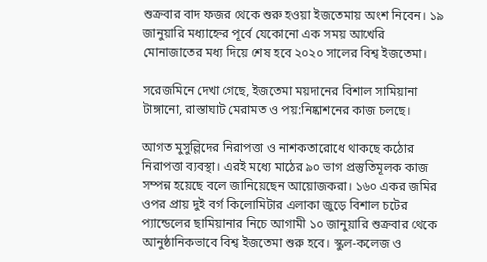শুক্রবার বাদ ফজর থেকে শুরু হওয়া ইজতেমায় অংশ নিবেন। ১৯ জানুয়ারি মধ্যাহ্নের পূর্বে যেকোনো এক সময় আখেরি মোনাজাতের মধ্য দিয়ে শেষ হবে ২০২০ সালের বিশ্ব ইজতেমা।

সরেজমিনে দেখা গেছে, ইজতেমা ময়দানের বিশাল সামিয়ানা টাঙ্গানো, রাস্তাঘাট মেরামত ও পয়:নিষ্কাশনের কাজ চলছে।

আগত মুসুল্লিদের নিরাপত্তা ও নাশকতারোধে থাকছে কঠোর নিরাপত্তা ব্যবস্থা। এরই মধ্যে মাঠের ৯০ ভাগ প্রস্তুতিমূলক কাজ সম্পন্ন হয়েছে বলে জানিয়েছেন আয়োজকরা। ১৬০ একর জমির ওপর প্রায় দুই বর্গ কিলোমিটার এলাকা জুড়ে বিশাল চটের প্যান্ডেলের ছামিয়ানার নিচে আগামী ১০ জানুয়ারি শুক্রবার থেকে আনুষ্ঠানিকভাবে বিশ্ব ইজতেমা শুরু হবে। স্কুল-কলেজ ও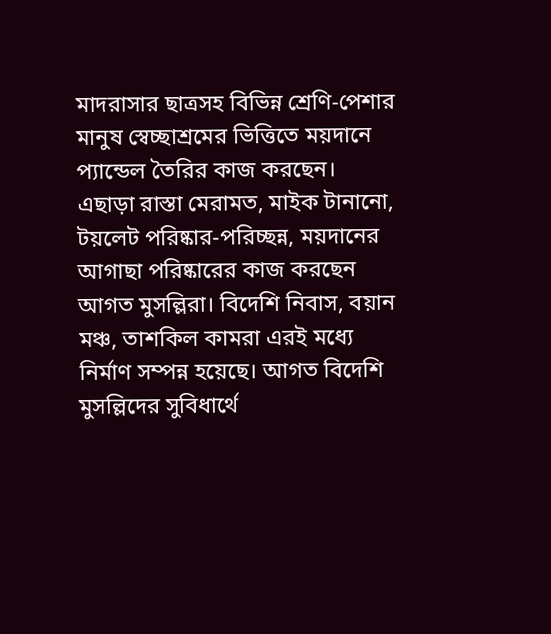মাদরাসার ছাত্রসহ বিভিন্ন শ্রেণি-পেশার মানুষ স্বেচ্ছাশ্রমের ভিত্তিতে ময়দানে প্যান্ডেল তৈরির কাজ করছেন। এছাড়া রাস্তা মেরামত, মাইক টানানো, টয়লেট পরিষ্কার-পরিচ্ছন্ন, ময়দানের আগাছা পরিষ্কারের কাজ করছেন আগত মুসল্লিরা। বিদেশি নিবাস, বয়ান মঞ্চ, তাশকিল কামরা এরই মধ্যে নির্মাণ সম্পন্ন হয়েছে। আগত বিদেশি মুসল্লিদের সুবিধার্থে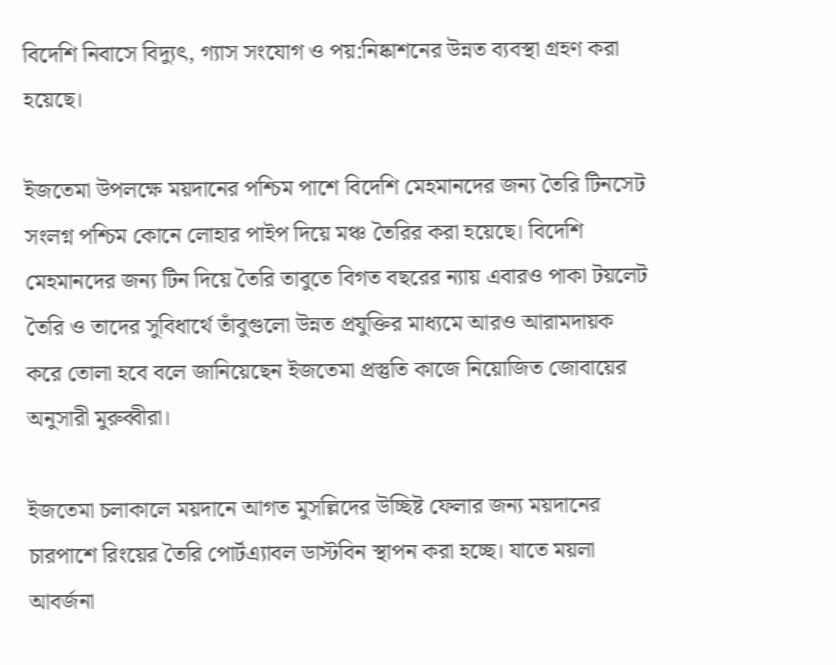বিদেশি নিবাসে বিদ্যুৎ, গ্যাস সংযোগ ও পয়:নিষ্কাশনের উন্নত ব্যবস্থা গ্রহণ করা হয়েছে।

ইজতেমা উপলক্ষে ময়দানের পশ্চিম পাশে বিদেশি মেহমানদের জন্য তৈরি টিনসেট সংলগ্ন পশ্চিম কোনে লোহার পাইপ দিয়ে মঞ্চ তৈরির করা হয়েছে। বিদেশি মেহমানদের জন্য টিন দিয়ে তৈরি তাবুতে বিগত বছরের ন্যায় এবারও পাকা টয়লেট তৈরি ও তাদের সুবিধার্থে তাঁবুগুলো উন্নত প্রযুক্তির মাধ্যমে আরও আরামদায়ক করে তোলা হবে বলে জানিয়েছেন ইজতেমা প্রস্তুতি কাজে নিয়োজিত জোবায়ের অনুসারী মুরুব্বীরা।

ইজতেমা চলাকালে ময়দানে আগত মুসল্লিদের উচ্ছিষ্ট ফেলার জন্য ময়দানের চারপাশে রিংয়ের তৈরি পোর্টএ্যাবল ডাস্টবিন স্থাপন করা হচ্ছে। যাতে ময়লা আবর্জনা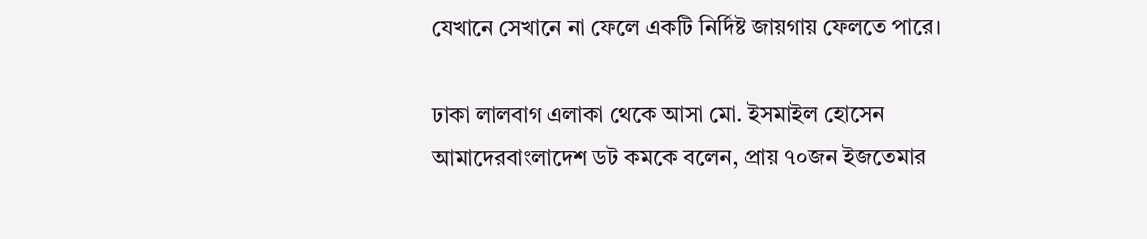যেখানে সেখানে না ফেলে একটি নির্দিষ্ট জায়গায় ফেলতে পারে।

ঢাকা লালবাগ এলাকা থেকে আসা মো. ইসমাইল হোসেন আমাদেরবাংলাদেশ ডট কমকে বলেন, প্রায় ৭০জন ইজতেমার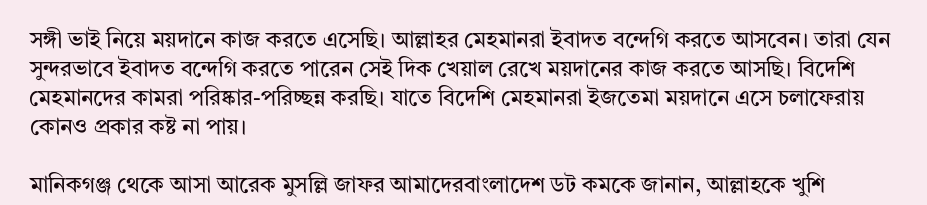সঙ্গী ভাই নিয়ে ময়দানে কাজ করতে এসেছি। আল্লাহর মেহমানরা ইবাদত বন্দেগি করতে আসবেন। তারা যেন সুন্দরভাবে ইবাদত বন্দেগি করতে পারেন সেই দিক খেয়াল রেখে ময়দানের কাজ করতে আসছি। বিদেশি মেহমানদের কামরা পরিষ্কার-পরিচ্ছন্ন করছি। যাতে বিদেশি মেহমানরা ইজতেমা ময়দানে এসে চলাফেরায় কোনও প্রকার কষ্ট না পায়।

মানিকগঞ্জ থেকে আসা আরেক মুসল্লি জাফর আমাদেরবাংলাদেশ ডট কমকে জানান, আল্লাহকে খুশি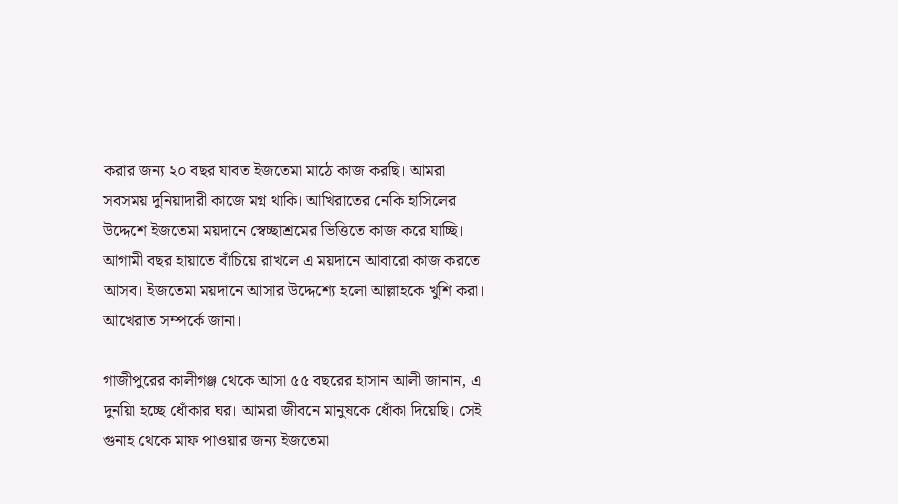করার জন্য ২০ বছর যাবত ইজতেমা মাঠে কাজ করছি। আমরা সবসময় দুনিয়াদারী কাজে মগ্ন থাকি। আখিরাতের নেকি হাসিলের উদ্দেশে ইজতেমা ময়দানে স্বেচ্ছাশ্রমের ভিত্তিতে কাজ করে যাচ্ছি। আগামী বছর হায়াতে বাঁচিয়ে রাখলে এ ময়দানে আবারো কাজ করতে আসব। ইজতেমা ময়দানে আসার উদ্দেশ্যে হলো আল্লাহকে খুশি করা।  আখেরাত সম্পর্কে জানা।

গাজীপুরের কালীগঞ্জ থেকে আসা ৫৫ বছরের হাসান আলী জানান, এ দুনয়িা হচ্ছে ধোঁকার ঘর। আমরা জীবনে মানুষকে ধোঁকা দিয়েছি। সেই গুনাহ থেকে মাফ পাওয়ার জন্য ইজতেমা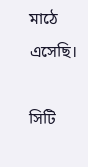মাঠে এসেছি।

সিটি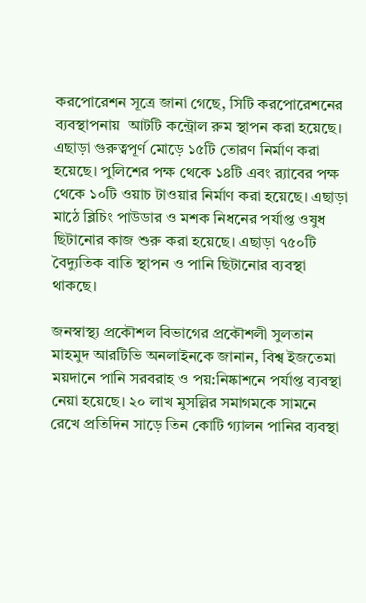করপোরেশন সূত্রে জানা গেছে, সিটি করপোরেশনের ব্যবস্থাপনায়  আটটি কন্ট্রোল রুম স্থাপন করা হয়েছে।  এছাড়া গুরুত্বপূর্ণ মোড়ে ১৫টি তোরণ নির্মাণ করা হয়েছে। পুলিশের পক্ষ থেকে ১৪টি এবং র‌্যাবের পক্ষ থেকে ১০টি ওয়াচ টাওয়ার নির্মাণ করা হয়েছে। এছাড়া মাঠে ব্লিচিং পাউডার ও মশক নিধনের পর্যাপ্ত ওষুধ ছিটানোর কাজ শুরু করা হয়েছে। এছাড়া ৭৫০টি বৈদ্যুতিক বাতি স্থাপন ও পানি ছিটানোর ব্যবস্থা থাকছে।

জনস্বাস্থ্য প্রকৌশল বিভাগের প্রকৌশলী সুলতান মাহমুদ আরটিভি অনলাইনকে জানান, বিশ্ব ইজতেমা ময়দানে পানি সরবরাহ ও পয়:নিষ্কাশনে পর্যাপ্ত ব্যবস্থা নেয়া হয়েছে। ২০ লাখ মুসল্লির সমাগমকে সামনে রেখে প্রতিদিন সাড়ে তিন কোটি গ্যালন পানির ব্যবস্থা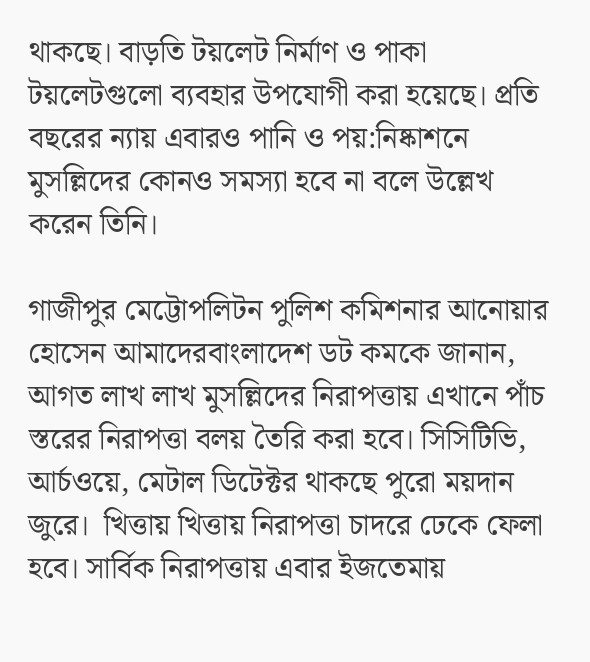থাকছে। বাড়তি টয়লেট নির্মাণ ও পাকা টয়লেটগুলো ব্যবহার উপযোগী করা হয়েছে। প্রতি বছরের ন্যায় এবারও পানি ও পয়:নিষ্কাশনে মুসল্লিদের কোনও সমস্যা হবে না বলে উল্লেখ করেন তিনি।

গাজীপুর মেট্টোপলিটন পুলিশ কমিশনার আনোয়ার হোসেন আমাদেরবাংলাদেশ ডট কমকে জানান, আগত লাখ লাখ মুসল্লিদের নিরাপত্তায় এখানে পাঁচ স্তরের নিরাপত্তা বলয় তৈরি করা হবে। সিসিটিভি, আর্চওয়ে, মেটাল ডিটেক্টর থাকছে পুরো ময়দান জুরে।  খিত্তায় খিত্তায় নিরাপত্তা চাদরে ঢেকে ফেলা হবে। সার্বিক নিরাপত্তায় এবার ইজতেমায়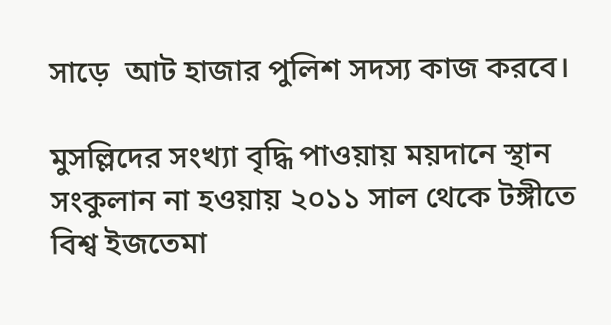সাড়ে  আট হাজার পুলিশ সদস্য কাজ করবে।

মুসল্লিদের সংখ্যা বৃদ্ধি পাওয়ায় ময়দানে স্থান সংকুলান না হওয়ায় ২০১১ সাল থেকে টঙ্গীতে বিশ্ব ইজতেমা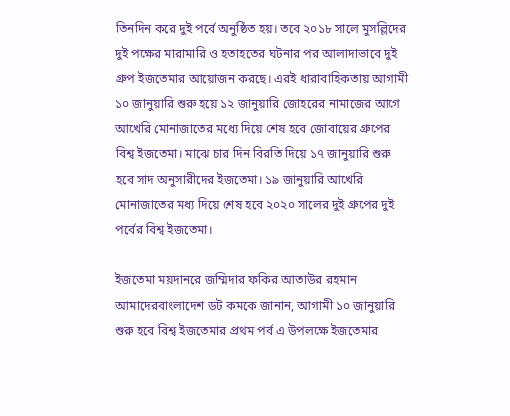তিনদিন করে দুই পর্বে অনুষ্ঠিত হয়। তবে ২০১৮ সালে মুসল্লিদের দুই পক্ষের মারামারি ও হতাহতের ঘটনার পর আলাদাভাবে দুই গ্রুপ ইজতেমার আয়োজন করছে। এরই ধারাবাহিকতায় আগামী ১০ জানুয়ারি শুরু হয়ে ১২ জানুয়ারি জোহরের নামাজের আগে আখেরি মোনাজাতের মধ্যে দিয়ে শেষ হবে জোবায়ের গ্রুপের বিশ্ব ইজতেমা। মাঝে চার দিন বিরতি দিয়ে ১৭ জানুয়ারি শুরু হবে সাদ অনুসারীদের ইজতেমা। ১৯ জানুয়ারি আখেরি মোনাজাতের মধ্য দিয়ে শেষ হবে ২০২০ সালের দুই গ্রুপের দুই পর্বের বিশ্ব ইজতেমা।

ইজতেমা ময়দানরে জম্মিদার ফকির আতাউর রহমান আমাদেরবাংলাদেশ ডট কমকে জানান, আগামী ১০ জানুয়ারি শুরু হবে বিশ্ব ইজতেমার প্রথম পর্ব এ উপলক্ষে ইজতেমার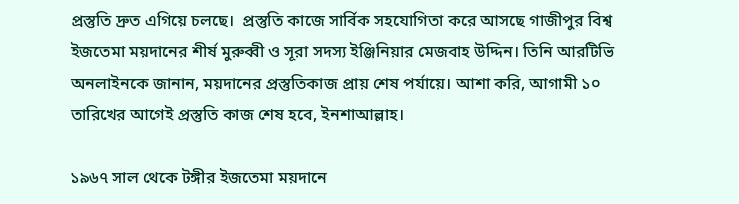প্রস্তুতি দ্রুত এগিয়ে চলছে।  প্রস্তুতি কাজে সার্বিক সহযোগিতা করে আসছে গাজীপুর বিশ্ব ইজতেমা ময়দানের শীর্ষ মুরুব্বী ও সূরা সদস্য ইঞ্জিনিয়ার মেজবাহ উদ্দিন। তিনি আরটিভি অনলাইনকে জানান, ময়দানের প্রস্তুতিকাজ প্রায় শেষ পর্যায়ে। আশা করি, আগামী ১০ তারিখের আগেই প্রস্তুতি কাজ শেষ হবে, ইনশাআল্লাহ।

১৯৬৭ সাল থেকে টঙ্গীর ইজতেমা ময়দানে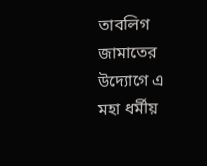তাবলিগ জামাতের উদ্যোগে এ মহা ধর্মীয়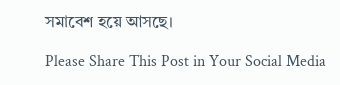সমাবেশ হয়ে আসছে।

Please Share This Post in Your Social Media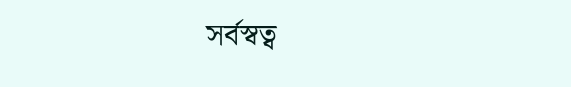সর্বস্বত্ব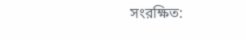সংরক্ষিত: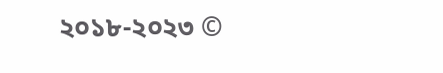২০১৮-২০২৩ ©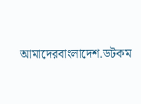আমাদেরবাংলাদেশ.ডটকম